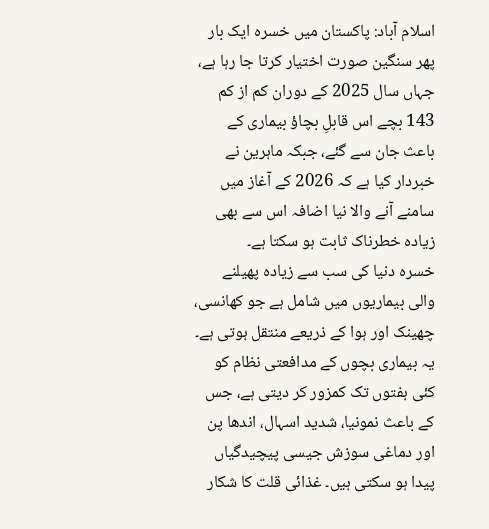اسلام آباد: پاکستان میں خسرہ ایک بار پھر سنگین صورت اختیار کرتا جا رہا ہے، جہاں سال 2025 کے دوران کم از کم 143 بچے اس قابلِ بچاؤ بیماری کے باعث جان سے گئے، جبکہ ماہرین نے خبردار کیا ہے کہ 2026 کے آغاز میں سامنے آنے والا نیا اضافہ اس سے بھی زیادہ خطرناک ثابت ہو سکتا ہے۔
خسرہ دنیا کی سب سے زیادہ پھیلنے والی بیماریوں میں شامل ہے جو کھانسی، چھینک اور ہوا کے ذریعے منتقل ہوتی ہے۔ یہ بیماری بچوں کے مدافعتی نظام کو کئی ہفتوں تک کمزور کر دیتی ہے، جس کے باعث نمونیا، شدید اسہال، اندھا پن اور دماغی سوزش جیسی پیچیدگیاں پیدا ہو سکتی ہیں۔ غذائی قلت کا شکار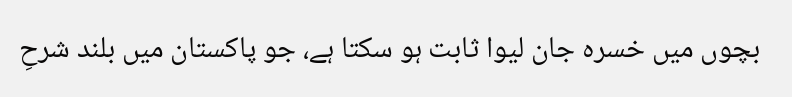بچوں میں خسرہ جان لیوا ثابت ہو سکتا ہے، جو پاکستان میں بلند شرحِ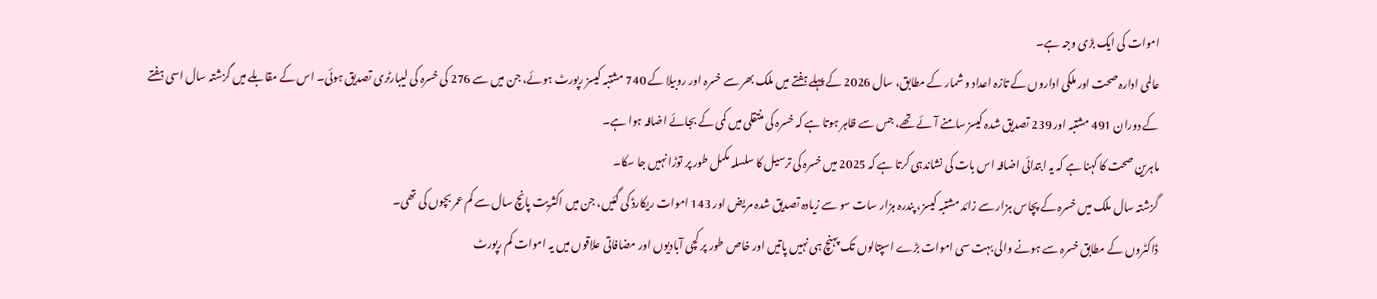اموات کی ایک بڑی وجہ ہے۔
عالمی ادارہ صحت اور ملکی اداروں کے تازہ اعداد و شمار کے مطابق، سال 2026 کے پہلے ہفتے میں ملک بھر سے خسرہ اور روبیلا کے 740 مشتبہ کیسز رپورٹ ہوئے، جن میں سے 276 کی خسرہ کی لیبارٹری تصدیق ہوئی۔ اس کے مقابلے میں گزشتہ سال اسی ہفتے کے دوران 491 مشتبہ اور 239 تصدیق شدہ کیسز سامنے آئے تھے، جس سے ظاہر ہوتا ہے کہ خسرہ کی منتقلی میں کمی کے بجائے اضافہ ہوا ہے۔
ماہرین صحت کا کہنا ہے کہ یہ ابتدائی اضافہ اس بات کی نشاندہی کرتا ہے کہ 2025 میں خسرہ کی ترسیل کا سلسلہ مکمل طور پر توڑا نہیں جا سکا۔
گزشتہ سال ملک میں خسرہ کے پچاس ہزار سے زائد مشتبہ کیسز، پندرہ ہزار سات سو سے زیادہ تصدیق شدہ مریض اور 143 اموات ریکارڈ کی گئیں، جن میں اکثریت پانچ سال سے کم عمر بچوں کی تھی۔
ڈاکٹروں کے مطابق خسرہ سے ہونے والی بہت سی اموات بڑے اسپتالوں تک پہنچ ہی نہیں پاتیں اور خاص طور پر کچی آبادیوں اور مضافاتی علاقوں میں یہ اموات کم رپورٹ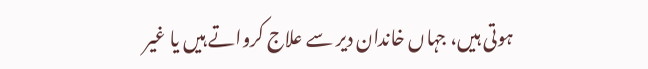ہوتی ہیں، جہاں خاندان دیر سے علاج کرواتے ہیں یا غیر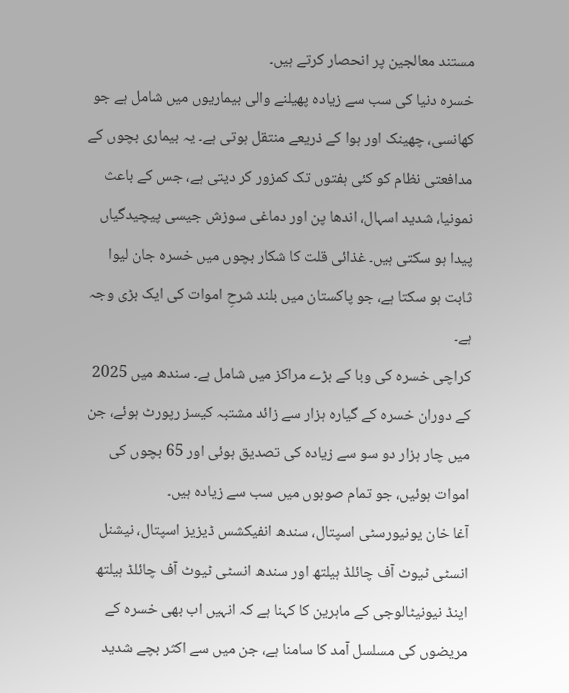مستند معالجین پر انحصار کرتے ہیں۔
خسرہ دنیا کی سب سے زیادہ پھیلنے والی بیماریوں میں شامل ہے جو کھانسی، چھینک اور ہوا کے ذریعے منتقل ہوتی ہے۔ یہ بیماری بچوں کے مدافعتی نظام کو کئی ہفتوں تک کمزور کر دیتی ہے، جس کے باعث نمونیا، شدید اسہال، اندھا پن اور دماغی سوزش جیسی پیچیدگیاں پیدا ہو سکتی ہیں۔ غذائی قلت کا شکار بچوں میں خسرہ جان لیوا ثابت ہو سکتا ہے، جو پاکستان میں بلند شرحِ اموات کی ایک بڑی وجہ ہے۔
کراچی خسرہ کی وبا کے بڑے مراکز میں شامل ہے۔ سندھ میں 2025 کے دوران خسرہ کے گیارہ ہزار سے زائد مشتبہ کیسز رپورٹ ہوئے، جن میں چار ہزار دو سو سے زیادہ کی تصدیق ہوئی اور 65 بچوں کی اموات ہوئیں، جو تمام صوبوں میں سب سے زیادہ ہیں۔
آغا خان یونیورسٹی اسپتال، سندھ انفیکشس ڈیزیز اسپتال، نیشنل انسٹی ٹیوٹ آف چائلڈ ہیلتھ اور سندھ انسٹی ٹیوٹ آف چائلڈ ہیلتھ اینڈ نیونیٹالوجی کے ماہرین کا کہنا ہے کہ انہیں اب بھی خسرہ کے مریضوں کی مسلسل آمد کا سامنا ہے، جن میں سے اکثر بچے شدید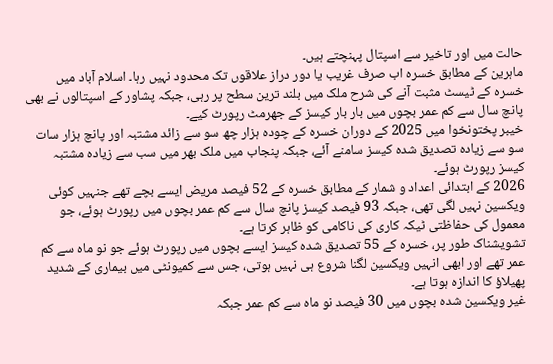حالت میں اور تاخیر سے اسپتال پہنچتے ہیں۔
ماہرین کے مطابق خسرہ اب صرف غریب یا دور دراز علاقوں تک محدود نہیں رہا۔ اسلام آباد میں خسرہ کے ٹیسٹ مثبت آنے کی شرح ملک میں بلند ترین سطح پر رہی، جبکہ پشاور کے اسپتالوں نے بھی پانچ سال سے کم عمر بچوں میں بار بار کیسز کے جھرمٹ رپورٹ کیے۔
خیبر پختونخوا میں 2025 کے دوران خسرہ کے چودہ ہزار چھ سو سے زائد مشتبہ اور پانچ ہزار سات سو سے زیادہ تصدیق شدہ کیسز سامنے آئے، جبکہ پنجاب میں ملک بھر میں سب سے زیادہ مشتبہ کیسز رپورٹ ہوئے۔
2026 کے ابتدائی اعداد و شمار کے مطابق خسرہ کے 52 فیصد مریض ایسے بچے تھے جنہیں کوئی ویکسین نہیں لگی تھی، جبکہ 93 فیصد کیسز پانچ سال سے کم عمر بچوں میں رپورٹ ہوئے، جو معمول کی حفاظتی ٹیکہ کاری کی ناکامی کو ظاہر کرتا ہے۔
تشویشناک طور پر، خسرہ کے 55 تصدیق شدہ کیسز ایسے بچوں میں رپورٹ ہوئے جو نو ماہ سے کم عمر تھے اور ابھی انہیں ویکسین لگنا شروع ہی نہیں ہوتی، جس سے کمیونٹی میں بیماری کے شدید پھیلاؤ کا اندازہ ہوتا ہے۔
غیر ویکسین شدہ بچوں میں 30 فیصد نو ماہ سے کم عمر جبکہ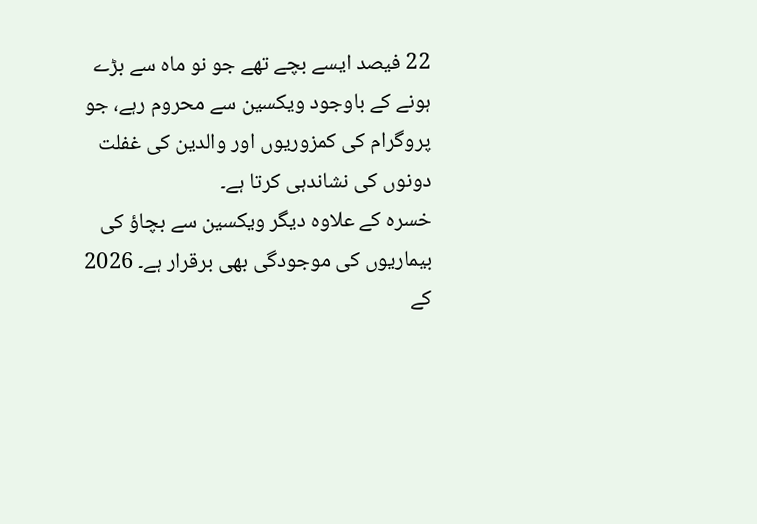22 فیصد ایسے بچے تھے جو نو ماہ سے بڑے ہونے کے باوجود ویکسین سے محروم رہے، جو پروگرام کی کمزوریوں اور والدین کی غفلت دونوں کی نشاندہی کرتا ہے۔
خسرہ کے علاوہ دیگر ویکسین سے بچاؤ کی بیماریوں کی موجودگی بھی برقرار ہے۔ 2026 کے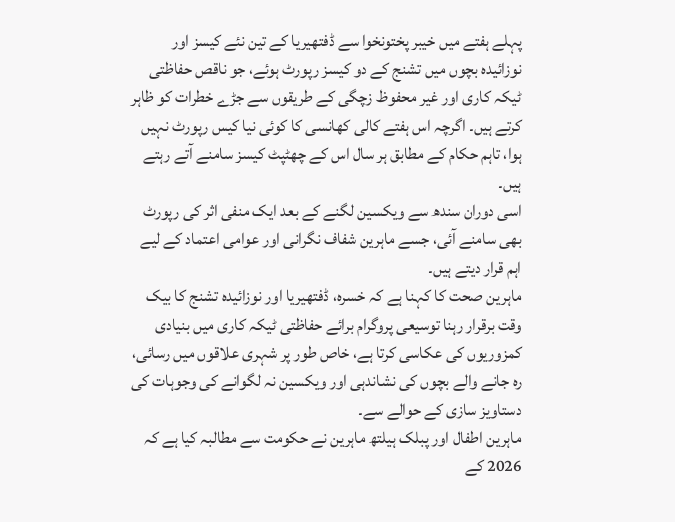پہلے ہفتے میں خیبر پختونخوا سے ڈفتھیریا کے تین نئے کیسز اور نوزائیدہ بچوں میں تشنج کے دو کیسز رپورٹ ہوئے، جو ناقص حفاظتی ٹیکہ کاری اور غیر محفوظ زچگی کے طریقوں سے جڑے خطرات کو ظاہر کرتے ہیں۔ اگرچہ اس ہفتے کالی کھانسی کا کوئی نیا کیس رپورٹ نہیں ہوا، تاہم حکام کے مطابق ہر سال اس کے چھٹپٹ کیسز سامنے آتے رہتے ہیں۔
اسی دوران سندھ سے ویکسین لگنے کے بعد ایک منفی اثر کی رپورٹ بھی سامنے آئی، جسے ماہرین شفاف نگرانی اور عوامی اعتماد کے لیے اہم قرار دیتے ہیں۔
ماہرین صحت کا کہنا ہے کہ خسرہ، ڈفتھیریا اور نوزائیدہ تشنج کا بیک وقت برقرار رہنا توسیعی پروگرام برائے حفاظتی ٹیکہ کاری میں بنیادی کمزوریوں کی عکاسی کرتا ہے، خاص طور پر شہری علاقوں میں رسائی، رہ جانے والے بچوں کی نشاندہی اور ویکسین نہ لگوانے کی وجوہات کی دستاویز سازی کے حوالے سے۔
ماہرین اطفال اور پبلک ہیلتھ ماہرین نے حکومت سے مطالبہ کیا ہے کہ 2026 کے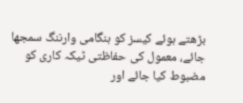بڑھتے ہوئے کیسز کو ہنگامی وارننگ سمجھا جائے، معمول کی حفاظتی ٹیکہ کاری کو مضبوط کیا جائے اور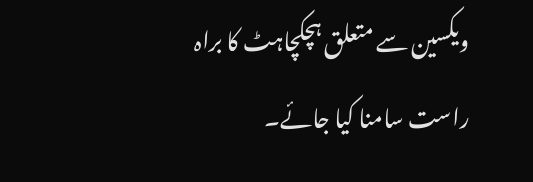ویکسین سے متعلق ہچکچاہٹ کا براہ راست سامنا کیا جائے۔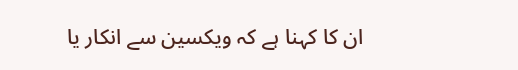ان کا کہنا ہے کہ ویکسین سے انکار یا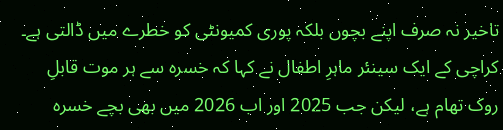تاخیر نہ صرف اپنے بچوں بلکہ پوری کمیونٹی کو خطرے میں ڈالتی ہے۔
کراچی کے ایک سینئر ماہرِ اطفال نے کہا کہ خسرہ سے ہر موت قابلِ روک تھام ہے، لیکن جب 2025 اور اب 2026 میں بھی بچے خسرہ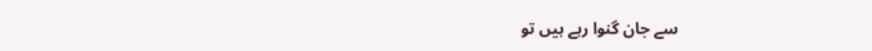سے جان گنوا رہے ہیں تو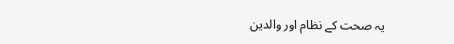یہ صحت کے نظام اور والدین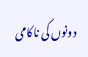دونوں کی ناکامی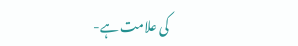کی علامت ہے-